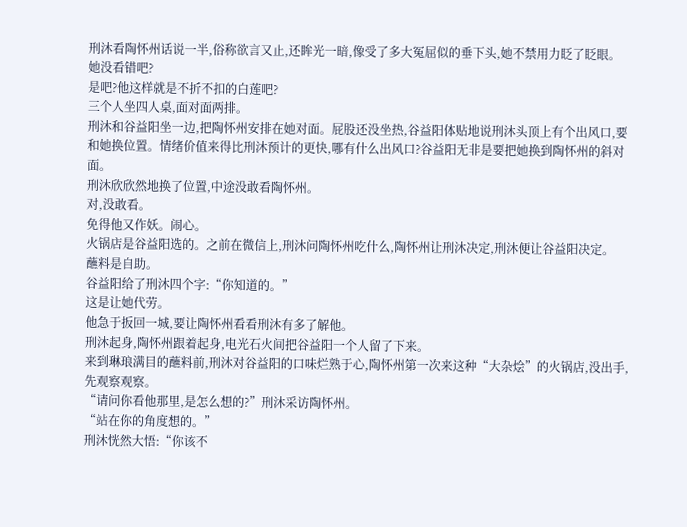刑沐看陶怀州话说一半,俗称欲言又止,还眸光一暗,像受了多大冤屈似的垂下头,她不禁用力眨了眨眼。
她没看错吧?
是吧?他这样就是不折不扣的白莲吧?
三个人坐四人桌,面对面两排。
刑沐和谷益阳坐一边,把陶怀州安排在她对面。屁股还没坐热,谷益阳体贴地说刑沐头顶上有个出风口,要和她换位置。情绪价值来得比刑沐预计的更快,哪有什么出风口?谷益阳无非是要把她换到陶怀州的斜对面。
刑沐欣欣然地换了位置,中途没敢看陶怀州。
对,没敢看。
免得他又作妖。闹心。
火锅店是谷益阳选的。之前在微信上,刑沐问陶怀州吃什么,陶怀州让刑沐决定,刑沐便让谷益阳决定。
蘸料是自助。
谷益阳给了刑沐四个字:“你知道的。”
这是让她代劳。
他急于扳回一城,要让陶怀州看看刑沐有多了解他。
刑沐起身,陶怀州跟着起身,电光石火间把谷益阳一个人留了下来。
来到琳琅满目的蘸料前,刑沐对谷益阳的口味烂熟于心,陶怀州第一次来这种“大杂烩”的火锅店,没出手,先观察观察。
“请问你看他那里,是怎么想的?”刑沐采访陶怀州。
“站在你的角度想的。”
刑沐恍然大悟:“你该不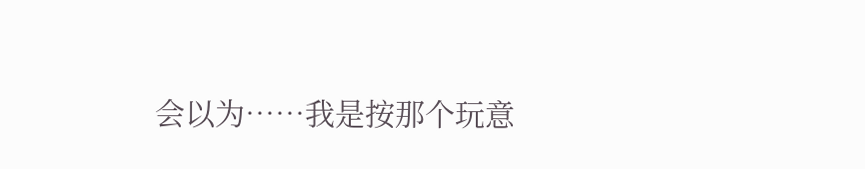会以为……我是按那个玩意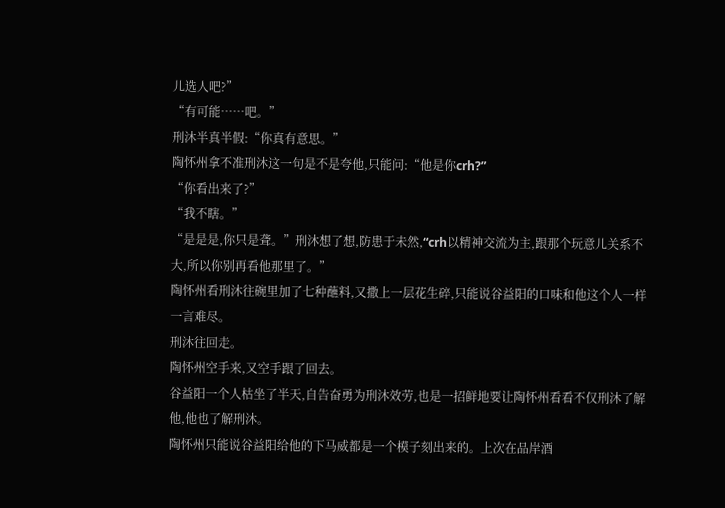儿选人吧?”
“有可能……吧。”
刑沐半真半假:“你真有意思。”
陶怀州拿不准刑沐这一句是不是夸他,只能问:“他是你crh?”
“你看出来了?”
“我不瞎。”
“是是是,你只是聋。”刑沐想了想,防患于未然,“crh以精神交流为主,跟那个玩意儿关系不大,所以你别再看他那里了。”
陶怀州看刑沐往碗里加了七种蘸料,又撒上一层花生碎,只能说谷益阳的口味和他这个人一样一言难尽。
刑沐往回走。
陶怀州空手来,又空手跟了回去。
谷益阳一个人枯坐了半天,自告奋勇为刑沐效劳,也是一招鲜地要让陶怀州看看不仅刑沐了解他,他也了解刑沐。
陶怀州只能说谷益阳给他的下马威都是一个模子刻出来的。上次在品岸酒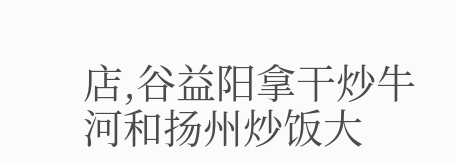店,谷益阳拿干炒牛河和扬州炒饭大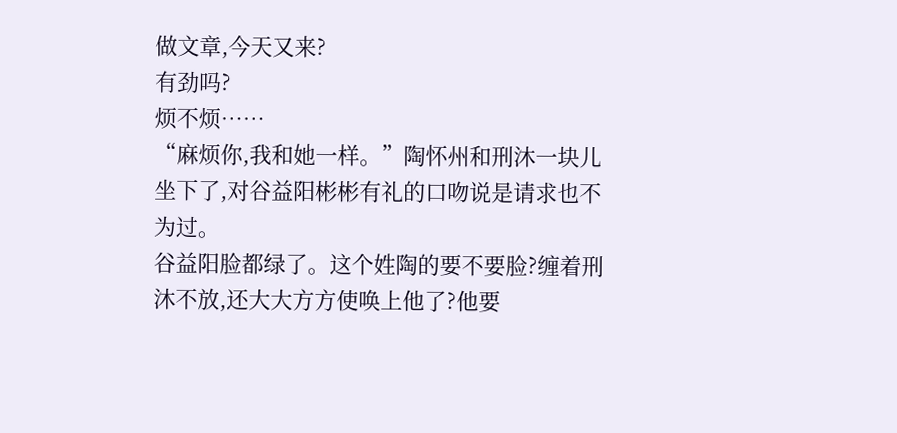做文章,今天又来?
有劲吗?
烦不烦……
“麻烦你,我和她一样。”陶怀州和刑沐一块儿坐下了,对谷益阳彬彬有礼的口吻说是请求也不为过。
谷益阳脸都绿了。这个姓陶的要不要脸?缠着刑沐不放,还大大方方使唤上他了?他要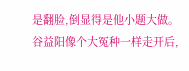是翻脸,倒显得是他小题大做。
谷益阳像个大冤种一样走开后,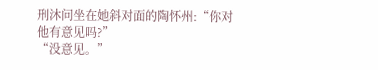刑沐问坐在她斜对面的陶怀州:“你对他有意见吗?”
“没意见。”